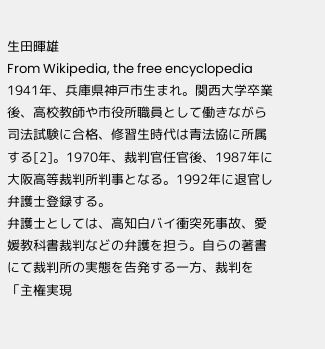生田暉雄
From Wikipedia, the free encyclopedia
1941年、兵庫県神戸市生まれ。関西大学卒業後、高校教師や市役所職員として働きながら司法試験に合格、修習生時代は青法協に所属する[2]。1970年、裁判官任官後、1987年に大阪高等裁判所判事となる。1992年に退官し弁護士登録する。
弁護士としては、高知白バイ衝突死事故、愛媛教科書裁判などの弁護を担う。自らの著書にて裁判所の実態を告発する一方、裁判を「主権実現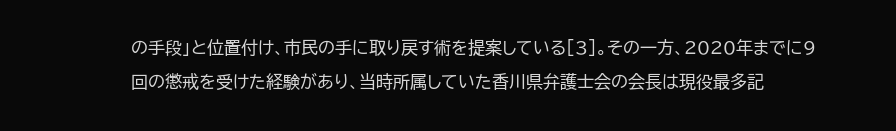の手段」と位置付け、市民の手に取り戻す術を提案している[3]。その一方、2020年までに9回の懲戒を受けた経験があり、当時所属していた香川県弁護士会の会長は現役最多記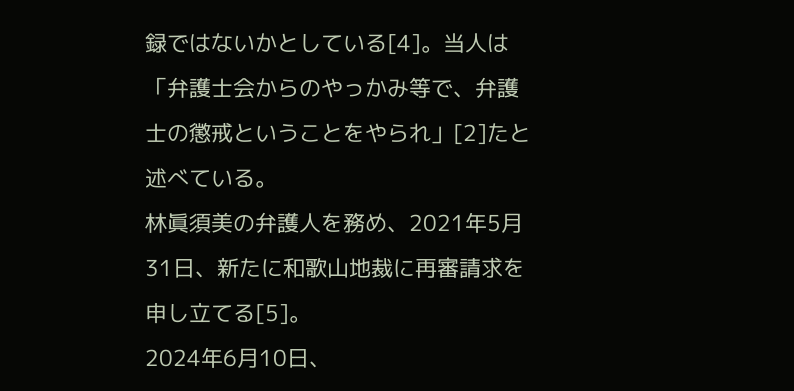録ではないかとしている[4]。当人は「弁護士会からのやっかみ等で、弁護士の懲戒ということをやられ」[2]たと述べている。
林眞須美の弁護人を務め、2021年5月31日、新たに和歌山地裁に再審請求を申し立てる[5]。
2024年6月10日、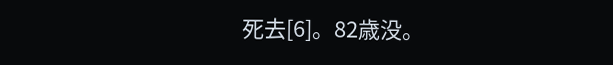死去[6]。82歳没。